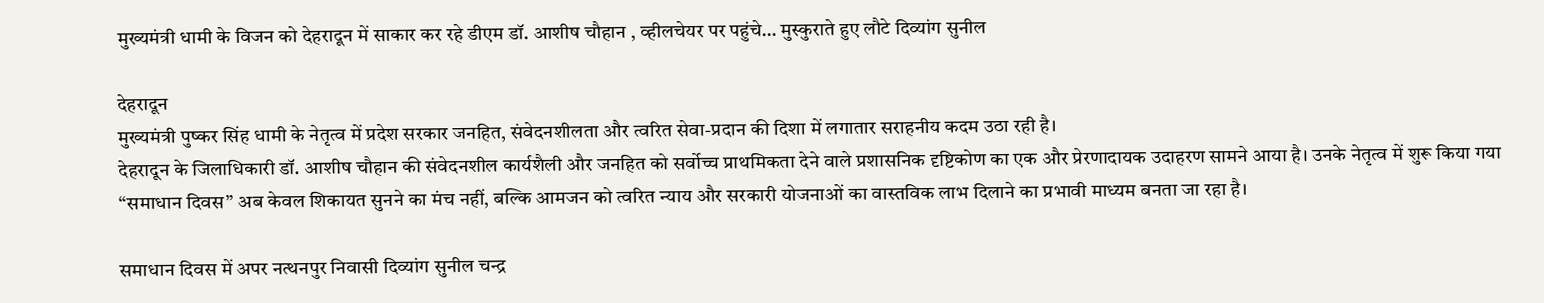मुख्यमंत्री धामी के विजन को देहरादून में साकार कर रहे डीएम डॉ. आशीष चौहान , व्हीलचेयर पर पहुंचे… मुस्कुराते हुए लौटे दिव्यांग सुनील

देहरादून
मुख्यमंत्री पुष्कर सिंह धामी के नेतृत्व में प्रदेश सरकार जनहित, संवेदनशीलता और त्वरित सेवा-प्रदान की दिशा में लगातार सराहनीय कदम उठा रही है।
देहरादून के जिलाधिकारी डॉ. आशीष चौहान की संवेदनशील कार्यशैली और जनहित को सर्वोच्च प्राथमिकता देने वाले प्रशासनिक दृष्टिकोण का एक और प्रेरणादायक उदाहरण सामने आया है। उनके नेतृत्व में शुरू किया गया “समाधान दिवस” अब केवल शिकायत सुनने का मंच नहीं, बल्कि आमजन को त्वरित न्याय और सरकारी योजनाओं का वास्तविक लाभ दिलाने का प्रभावी माध्यम बनता जा रहा है।

समाधान दिवस में अपर नत्थनपुर निवासी दिव्यांग सुनील चन्द्र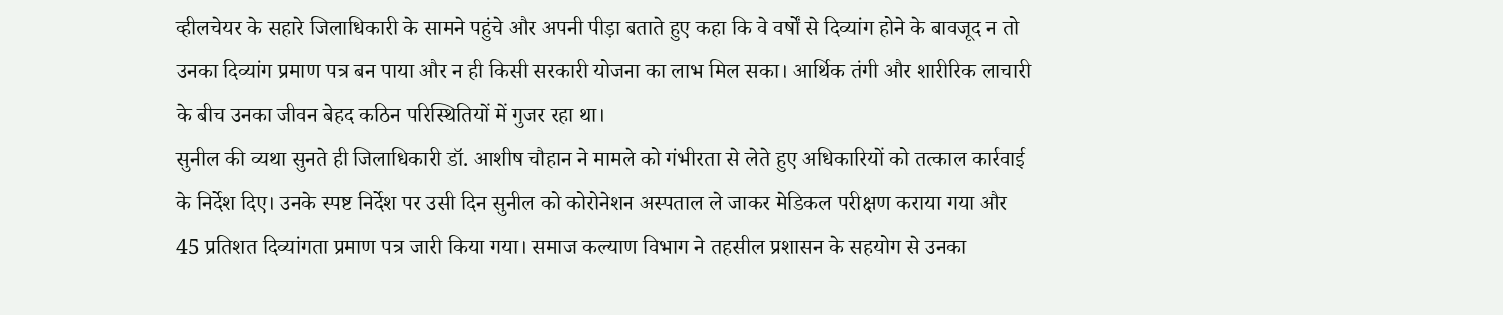व्हीलचेयर के सहारे जिलाधिकारी के सामने पहुंचे और अपनी पीड़ा बताते हुए कहा कि वे वर्षों से दिव्यांग होने के बावजूद न तो उनका दिव्यांग प्रमाण पत्र बन पाया और न ही किसी सरकारी योजना का लाभ मिल सका। आर्थिक तंगी और शारीरिक लाचारी के बीच उनका जीवन बेहद कठिन परिस्थितियों में गुजर रहा था।
सुनील की व्यथा सुनते ही जिलाधिकारी डॉ. आशीष चौहान ने मामले को गंभीरता से लेते हुए अधिकारियों को तत्काल कार्रवाई के निर्देश दिए। उनके स्पष्ट निर्देश पर उसी दिन सुनील को कोरोनेशन अस्पताल ले जाकर मेडिकल परीक्षण कराया गया और 45 प्रतिशत दिव्यांगता प्रमाण पत्र जारी किया गया। समाज कल्याण विभाग ने तहसील प्रशासन के सहयोग से उनका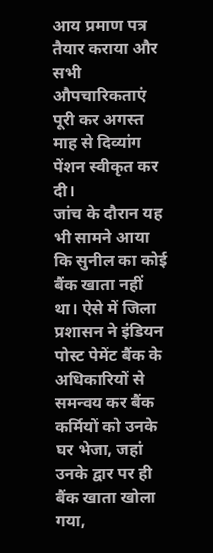आय प्रमाण पत्र तैयार कराया और सभी औपचारिकताएं पूरी कर अगस्त माह से दिव्यांग पेंशन स्वीकृत कर दी।
जांच के दौरान यह भी सामने आया कि सुनील का कोई बैंक खाता नहीं था। ऐसे में जिला प्रशासन ने इंडियन पोस्ट पेमेंट बैंक के अधिकारियों से समन्वय कर बैंक कर्मियों को उनके घर भेजा, जहां उनके द्वार पर ही बैंक खाता खोला गया,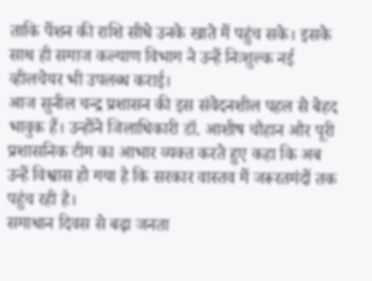ताकि पेंशन की राशि सीधे उनके खाते में पहुंच सके। इसके साथ ही समाज कल्याण विभाग ने उन्हें निःशुल्क नई व्हीलचेयर भी उपलब्ध कराई।
आज सुनील चन्द्र प्रशासन की इस संवेदनशील पहल से बेहद भावुक हैं। उन्होंने जिलाधिकारी डॉ. आशीष चौहान और पूरी प्रशासनिक टीम का आभार व्यक्त करते हुए कहा कि अब उन्हें विश्वास हो गया है कि सरकार वास्तव में जरूरतमंदों तक पहुंच रही है।
समाधान दिवस से बढ़ा जनता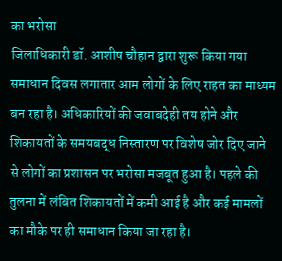का भरोसा
जिलाधिकारी डॉ. आशीष चौहान द्वारा शुरू किया गया समाधान दिवस लगातार आम लोगों के लिए राहत का माध्यम बन रहा है। अधिकारियों की जवाबदेही तय होने और शिकायतों के समयबद्ध निस्तारण पर विशेष जोर दिए जाने से लोगों का प्रशासन पर भरोसा मजबूत हुआ है। पहले की तुलना में लंबित शिकायतों में कमी आई है और कई मामलों का मौके पर ही समाधान किया जा रहा है।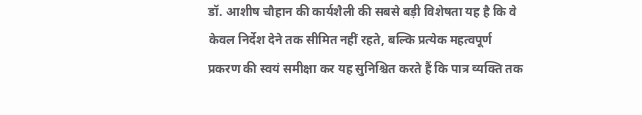डॉ. आशीष चौहान की कार्यशैली की सबसे बड़ी विशेषता यह है कि वे केवल निर्देश देने तक सीमित नहीं रहते, बल्कि प्रत्येक महत्वपूर्ण प्रकरण की स्वयं समीक्षा कर यह सुनिश्चित करते हैं कि पात्र व्यक्ति तक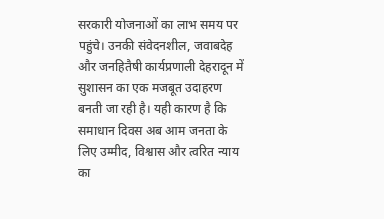सरकारी योजनाओं का लाभ समय पर पहुंचे। उनकी संवेदनशील, जवाबदेह और जनहितैषी कार्यप्रणाली देहरादून में सुशासन का एक मजबूत उदाहरण बनती जा रही है। यही कारण है कि समाधान दिवस अब आम जनता के लिए उम्मीद, विश्वास और त्वरित न्याय का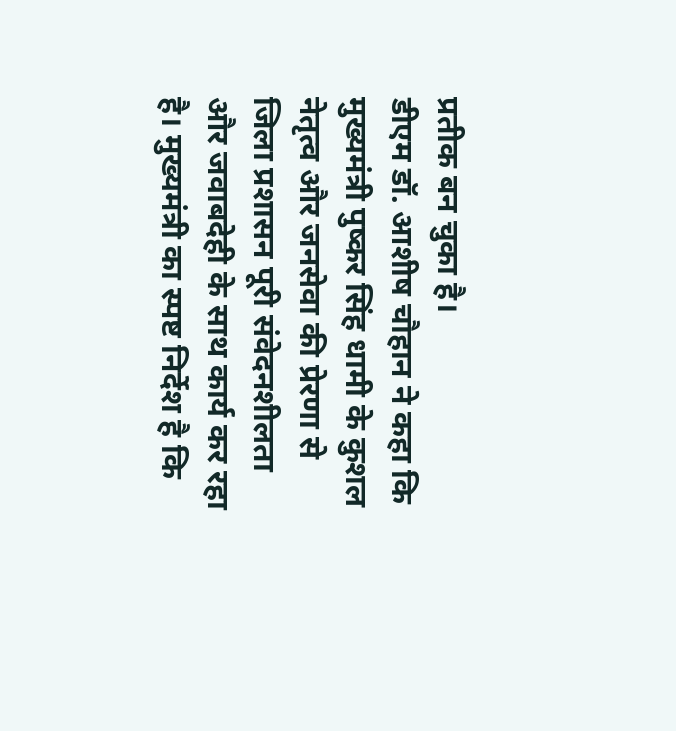प्रतीक बन चुका है।
डीएम डॉ. आशीष चौहान ने कहा कि मुख्यमंत्री पुष्कर सिंह धामी के कुशल नेतृत्व और जनसेवा की प्रेरणा से जिला प्रशासन पूरी संवेदनशीलता और जवाबदेही के साथ कार्य कर रहा है। मुख्यमंत्री का स्पष्ट निर्देश है कि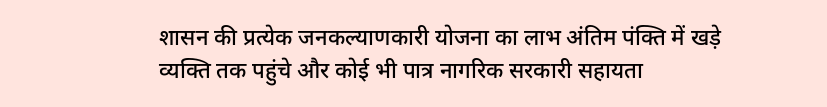शासन की प्रत्येक जनकल्याणकारी योजना का लाभ अंतिम पंक्ति में खड़े व्यक्ति तक पहुंचे और कोई भी पात्र नागरिक सरकारी सहायता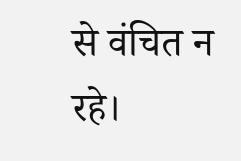से वंचित न रहे।